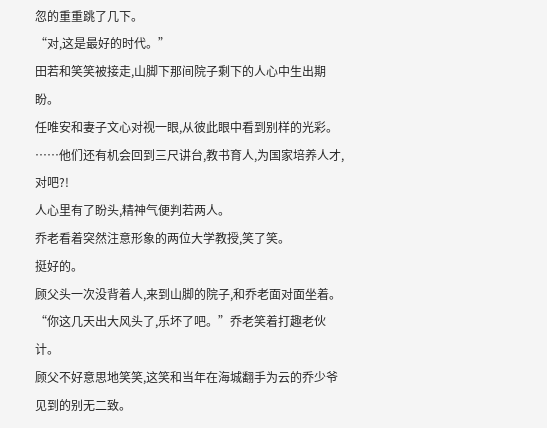忽的重重跳了几下。
“对,这是最好的时代。”
田若和笑笑被接走,山脚下那间院子剩下的人心中生出期盼。
任唯安和妻子文心对视一眼,从彼此眼中看到别样的光彩。
……他们还有机会回到三尺讲台,教书育人,为国家培养人才,对吧?!
人心里有了盼头,精神气便判若两人。
乔老看着突然注意形象的两位大学教授,笑了笑。
挺好的。
顾父头一次没背着人,来到山脚的院子,和乔老面对面坐着。
“你这几天出大风头了,乐坏了吧。”乔老笑着打趣老伙计。
顾父不好意思地笑笑,这笑和当年在海城翻手为云的乔少爷见到的别无二致。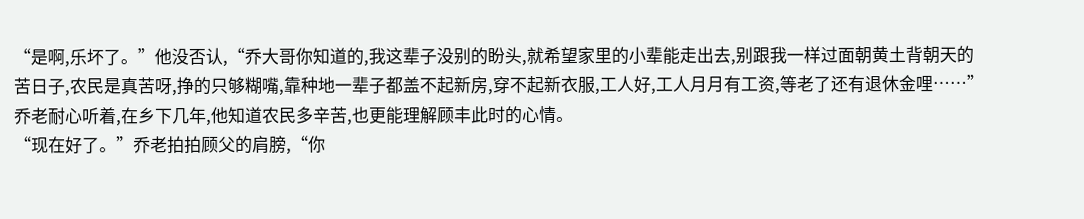“是啊,乐坏了。”他没否认,“乔大哥你知道的,我这辈子没别的盼头,就希望家里的小辈能走出去,别跟我一样过面朝黄土背朝天的苦日子,农民是真苦呀,挣的只够糊嘴,靠种地一辈子都盖不起新房,穿不起新衣服,工人好,工人月月有工资,等老了还有退休金哩……”
乔老耐心听着,在乡下几年,他知道农民多辛苦,也更能理解顾丰此时的心情。
“现在好了。”乔老拍拍顾父的肩膀,“你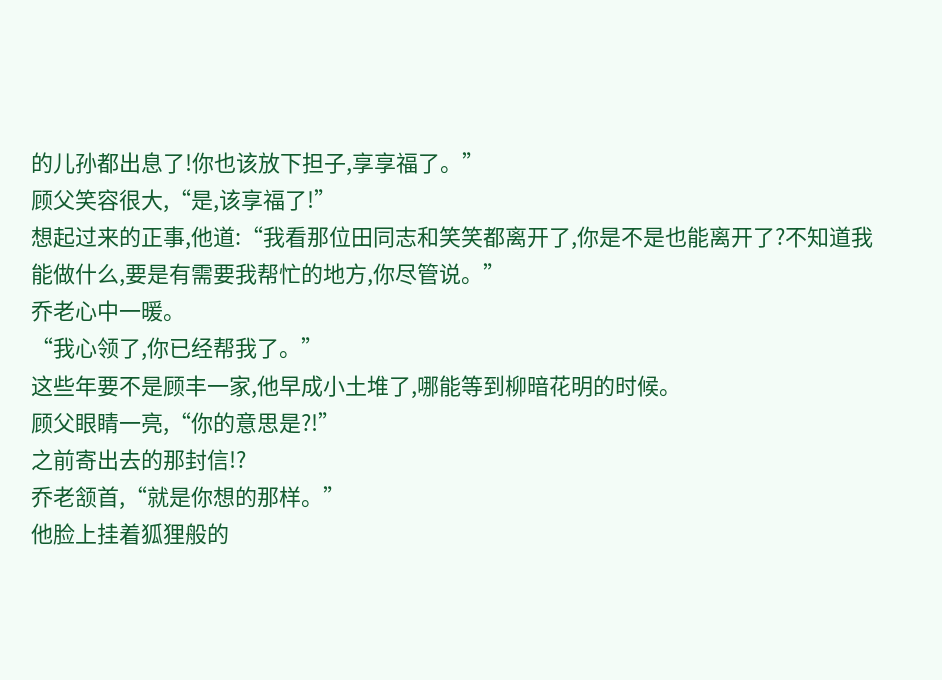的儿孙都出息了!你也该放下担子,享享福了。”
顾父笑容很大,“是,该享福了!”
想起过来的正事,他道:“我看那位田同志和笑笑都离开了,你是不是也能离开了?不知道我能做什么,要是有需要我帮忙的地方,你尽管说。”
乔老心中一暖。
“我心领了,你已经帮我了。”
这些年要不是顾丰一家,他早成小土堆了,哪能等到柳暗花明的时候。
顾父眼睛一亮,“你的意思是?!”
之前寄出去的那封信!?
乔老颔首,“就是你想的那样。”
他脸上挂着狐狸般的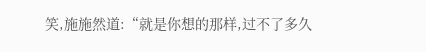笑,施施然道:“就是你想的那样,过不了多久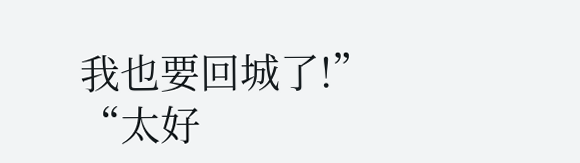我也要回城了!”
“太好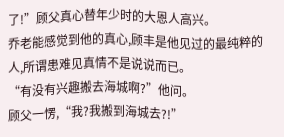了!”顾父真心替年少时的大恩人高兴。
乔老能感觉到他的真心,顾丰是他见过的最纯粹的人,所谓患难见真情不是说说而已。
“有没有兴趣搬去海城啊?”他问。
顾父一愣,“我?我搬到海城去?!”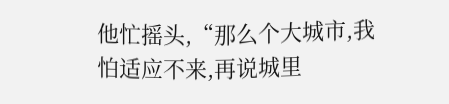他忙摇头,“那么个大城市,我怕适应不来,再说城里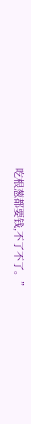吃根葱都要钱,不了不了。”